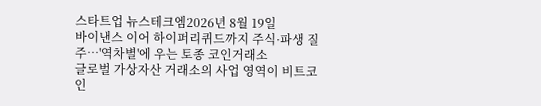스타트업 뉴스테크엠2026년 8월 19일
바이낸스 이어 하이퍼리퀴드까지 주식·파생 질주…'역차별'에 우는 토종 코인거래소
글로벌 가상자산 거래소의 사업 영역이 비트코인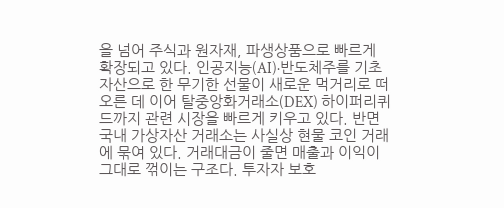을 넘어 주식과 원자재, 파생상품으로 빠르게 확장되고 있다. 인공지능(AI)·반도체주를 기초자산으로 한 무기한 선물이 새로운 먹거리로 떠오른 데 이어 탈중앙화거래소(DEX) 하이퍼리퀴드까지 관련 시장을 빠르게 키우고 있다. 반면 국내 가상자산 거래소는 사실상 현물 코인 거래에 묶여 있다. 거래대금이 줄면 매출과 이익이 그대로 꺾이는 구조다. 투자자 보호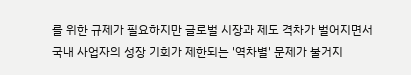를 위한 규제가 필요하지만 글로벌 시장과 제도 격차가 벌어지면서 국내 사업자의 성장 기회가 제한되는 '역차별' 문제가 불거지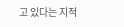고 있다는 지적